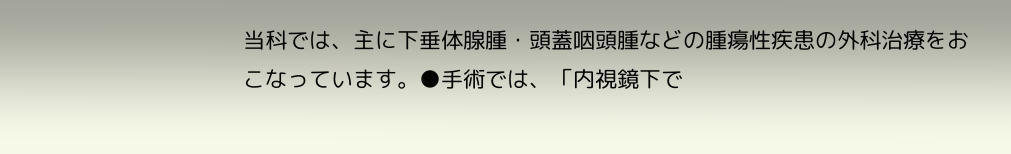当科では、主に下垂体腺腫・頭蓋咽頭腫などの腫瘍性疾患の外科治療をおこなっています。●手術では、「内視鏡下で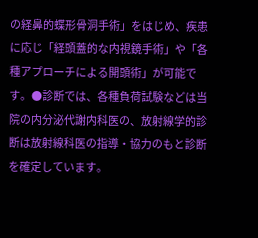の経鼻的蝶形骨洞手術」をはじめ、疾患に応じ「経頭蓋的な内視鏡手術」や「各種アプローチによる開頭術」が可能です。●診断では、各種負荷試験などは当院の内分泌代謝内科医の、放射線学的診断は放射線科医の指導・協力のもと診断を確定しています。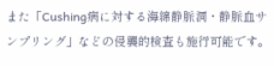また「Cushing病に対する海綿静脈洞・静脈血サンプリング」などの侵襲的検査も施行可能です。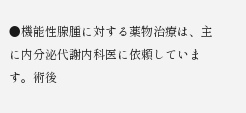●機能性腺腫に対する薬物治療は、主に内分泌代謝内科医に依頼しています。術後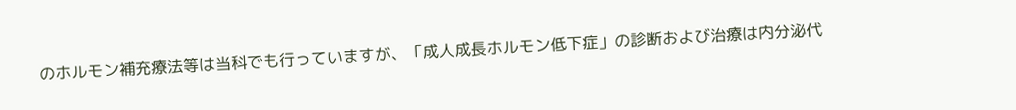のホルモン補充療法等は当科でも行っていますが、「成人成長ホルモン低下症」の診断および治療は内分泌代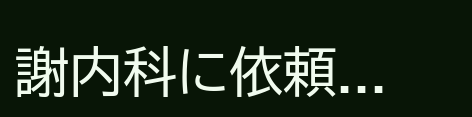謝内科に依頼...